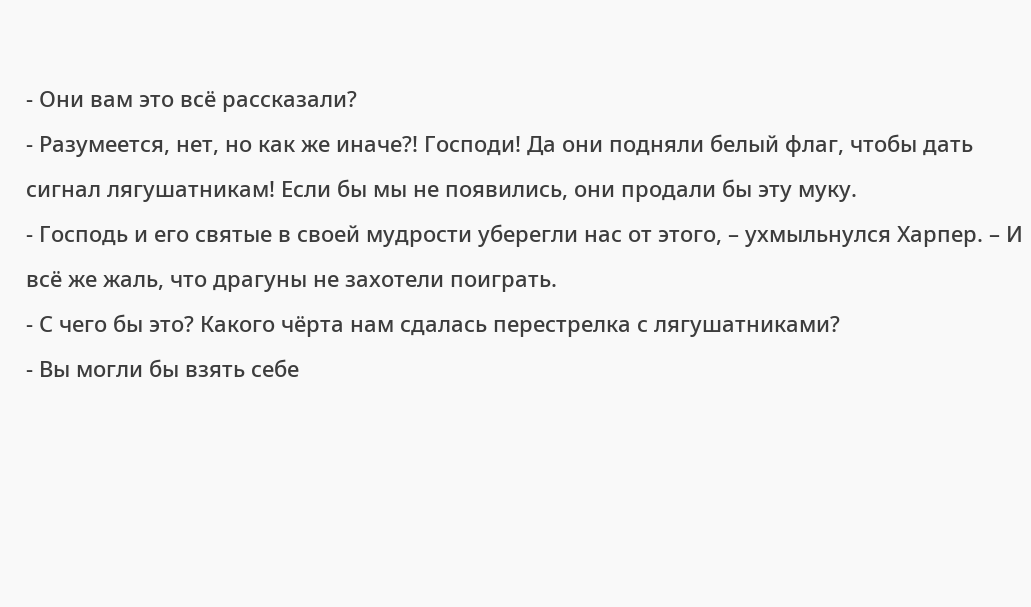- Они вам это всё рассказали?
- Разумеется, нет, но как же иначе?! Господи! Да они подняли белый флаг, чтобы дать сигнал лягушатникам! Если бы мы не появились, они продали бы эту муку.
- Господь и его святые в своей мудрости уберегли нас от этого, – ухмыльнулся Харпер. – И всё же жаль, что драгуны не захотели поиграть.
- С чего бы это? Какого чёрта нам сдалась перестрелка с лягушатниками?
- Вы могли бы взять себе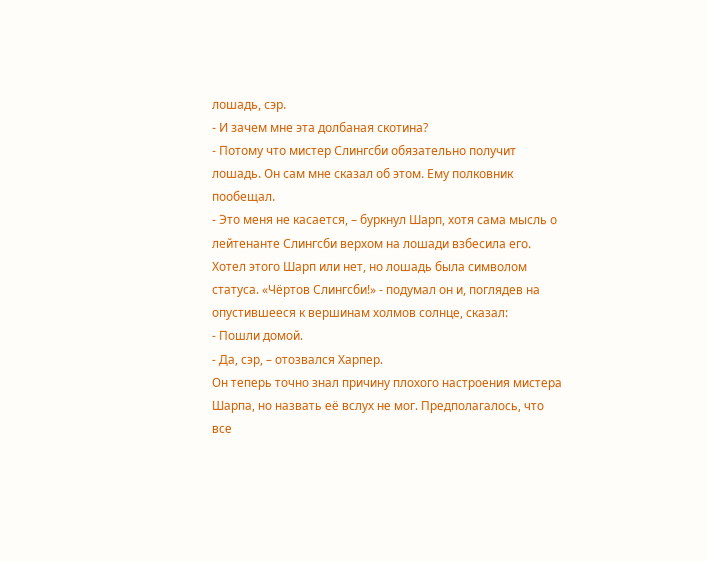лошадь, сэр.
- И зачем мне эта долбаная скотина?
- Потому что мистер Слингсби обязательно получит лошадь. Он сам мне сказал об этом. Ему полковник пообещал.
- Это меня не касается, – буркнул Шарп, хотя сама мысль о лейтенанте Слингсби верхом на лошади взбесила его.
Хотел этого Шарп или нет, но лошадь была символом статуса. «Чёртов Слингсби!» - подумал он и, поглядев на опустившееся к вершинам холмов солнце, сказал:
- Пошли домой.
- Да, сэр, – отозвался Харпер.
Он теперь точно знал причину плохого настроения мистера Шарпа, но назвать её вслух не мог. Предполагалось, что все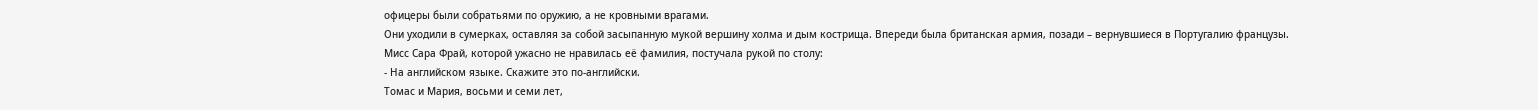офицеры были собратьями по оружию, а не кровными врагами.
Они уходили в сумерках, оставляя за собой засыпанную мукой вершину холма и дым кострища. Впереди была британская армия, позади – вернувшиеся в Португалию французы.
Мисс Сара Фрай, которой ужасно не нравилась её фамилия, постучала рукой по столу:
- На английском языке. Скажите это по-английски.
Томас и Мария, восьми и семи лет,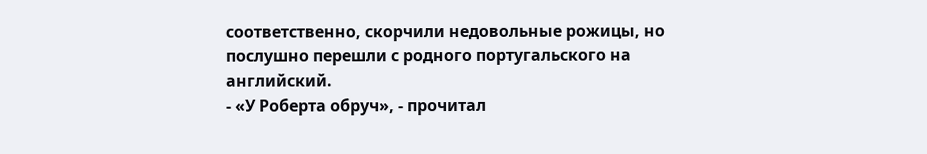соответственно, скорчили недовольные рожицы, но послушно перешли с родного португальского на английский.
- «У Роберта обруч», - прочитал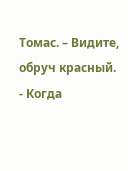Томас. – Видите, обруч красный.
- Когда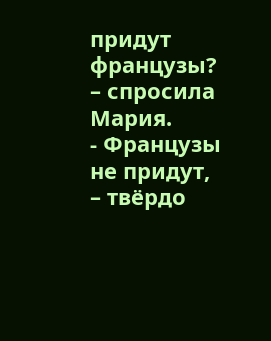придут французы? – спросила Мария.
- Французы не придут, – твёрдо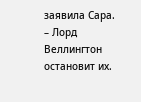заявила Сара. – Лорд Веллингтон остановит их.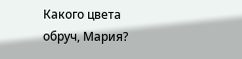Какого цвета обруч, Мария?